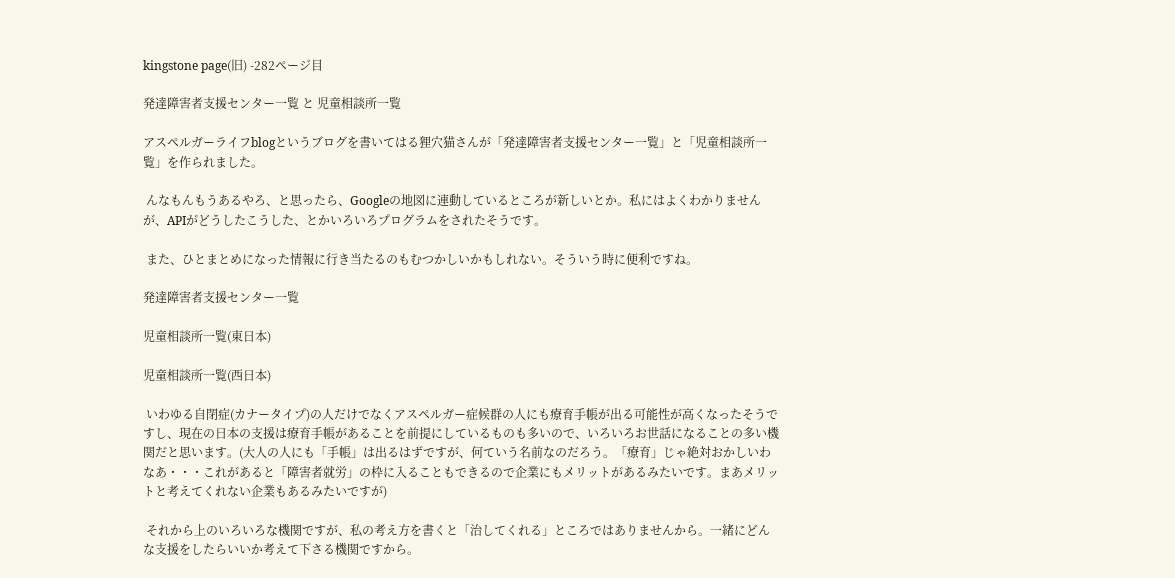kingstone page(旧) -282ページ目

発達障害者支援センター一覧 と 児童相談所一覧

アスペルガーライフblogというブログを書いてはる狸穴猫さんが「発達障害者支援センター一覧」と「児童相談所一覧」を作られました。

 んなもんもうあるやろ、と思ったら、Googleの地図に連動しているところが新しいとか。私にはよくわかりませんが、APIがどうしたこうした、とかいろいろプログラムをされたそうです。

 また、ひとまとめになった情報に行き当たるのもむつかしいかもしれない。そういう時に便利ですね。

発達障害者支援センター一覧

児童相談所一覧(東日本)

児童相談所一覧(西日本)

 いわゆる自閉症(カナータイプ)の人だけでなくアスペルガー症候群の人にも療育手帳が出る可能性が高くなったそうですし、現在の日本の支援は療育手帳があることを前提にしているものも多いので、いろいろお世話になることの多い機関だと思います。(大人の人にも「手帳」は出るはずですが、何ていう名前なのだろう。「療育」じゃ絶対おかしいわなあ・・・これがあると「障害者就労」の枠に入ることもできるので企業にもメリットがあるみたいです。まあメリットと考えてくれない企業もあるみたいですが)

 それから上のいろいろな機関ですが、私の考え方を書くと「治してくれる」ところではありませんから。一緒にどんな支援をしたらいいか考えて下さる機関ですから。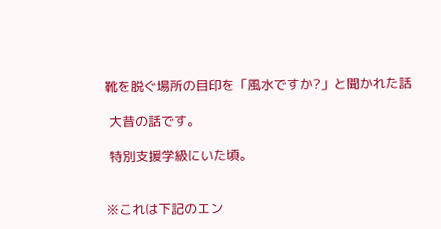靴を脱ぐ場所の目印を「風水ですか?」と聞かれた話

 大昔の話です。

 特別支援学級にいた頃。


※これは下記のエン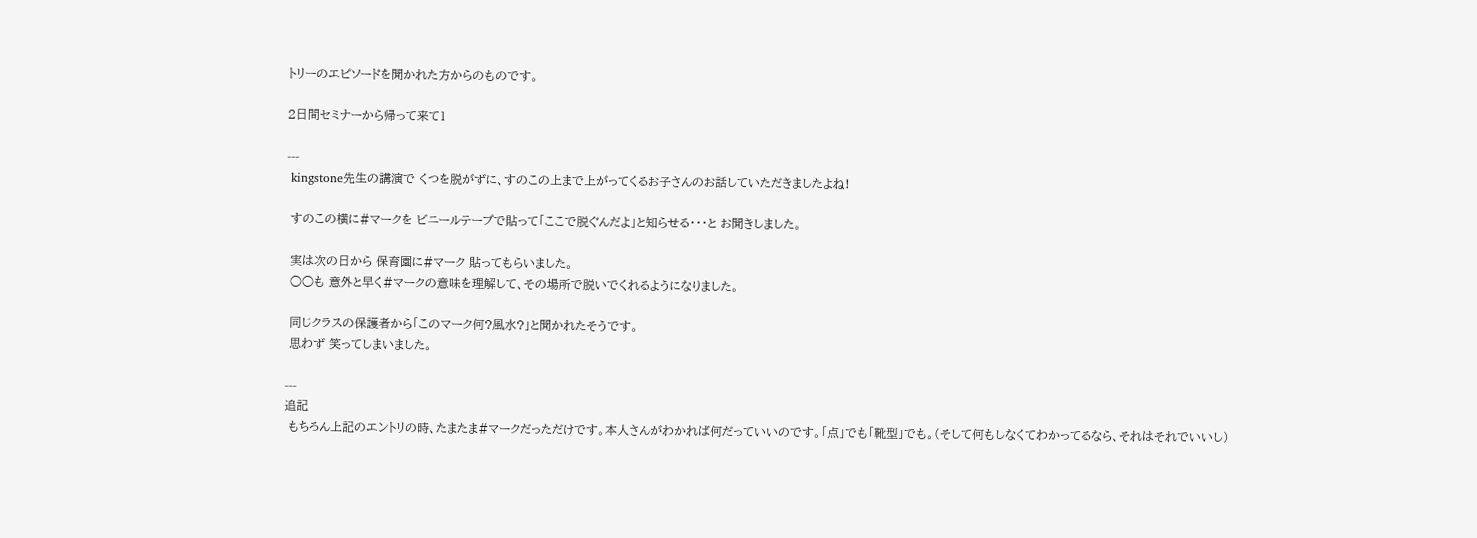トリーのエピソードを聞かれた方からのものです。

2日間セミナーから帰って来て1

---
 kingstone先生の講演で くつを脱がずに、すのこの上まで上がってくるお子さんのお話していただきましたよね!

 すのこの横に#マークを ビニールテープで貼って「ここで脱ぐんだよ」と知らせる・・・と お聞きしました。

 実は次の日から 保育園に#マーク 貼ってもらいました。
 ○○も 意外と早く#マークの意味を理解して、その場所で脱いでくれるようになりました。

 同じクラスの保護者から「このマーク何?風水?」と聞かれたそうです。
 思わず 笑ってしまいました。

---
追記
 もちろん上記のエントリの時、たまたま#マークだっただけです。本人さんがわかれば何だっていいのです。「点」でも「靴型」でも。(そして何もしなくてわかってるなら、それはそれでいいし)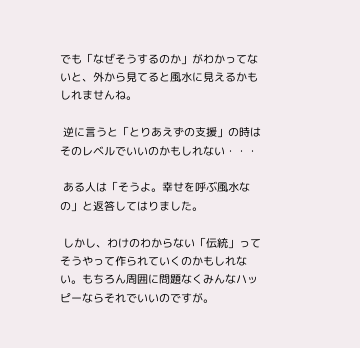でも「なぜそうするのか」がわかってないと、外から見てると風水に見えるかもしれませんね。

 逆に言うと「とりあえずの支援」の時はそのレベルでいいのかもしれない・・・

 ある人は「そうよ。幸せを呼ぶ風水なの」と返答してはりました。

 しかし、わけのわからない「伝統」ってそうやって作られていくのかもしれない。もちろん周囲に問題なくみんなハッピーならそれでいいのですが。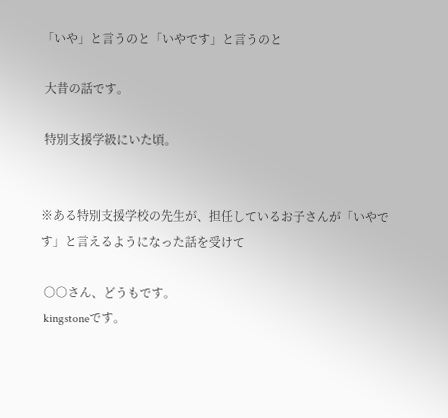「いや」と言うのと「いやです」と言うのと

 大昔の話です。

 特別支援学級にいた頃。


※ある特別支援学校の先生が、担任しているお子さんが「いやです」と言えるようになった話を受けて

 ○○さん、どうもです。
 kingstoneです。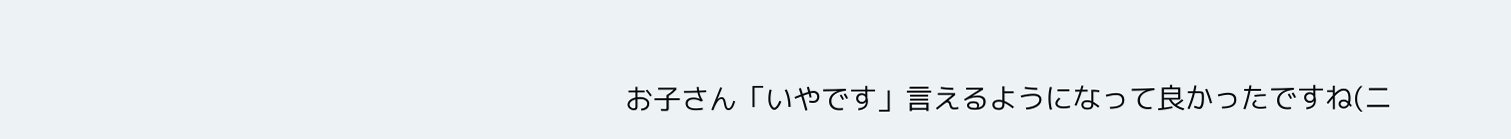お子さん「いやです」言えるようになって良かったですね(ニ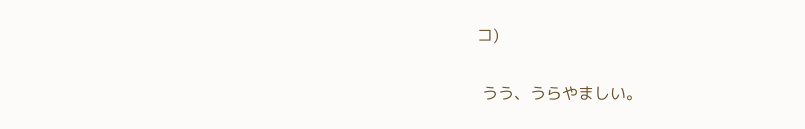コ)

 うう、うらやましい。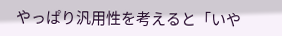やっぱり汎用性を考えると「いや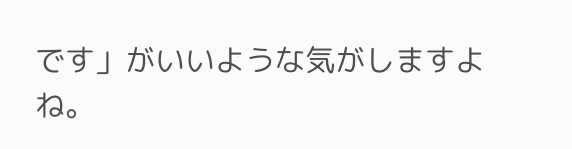です」がいいような気がしますよね。